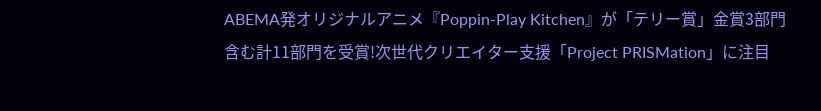ABEMA発オリジナルアニメ『Poppin-Play Kitchen』が「テリー賞」金賞3部門含む計11部門を受賞!次世代クリエイター支援「Project PRISMation」に注目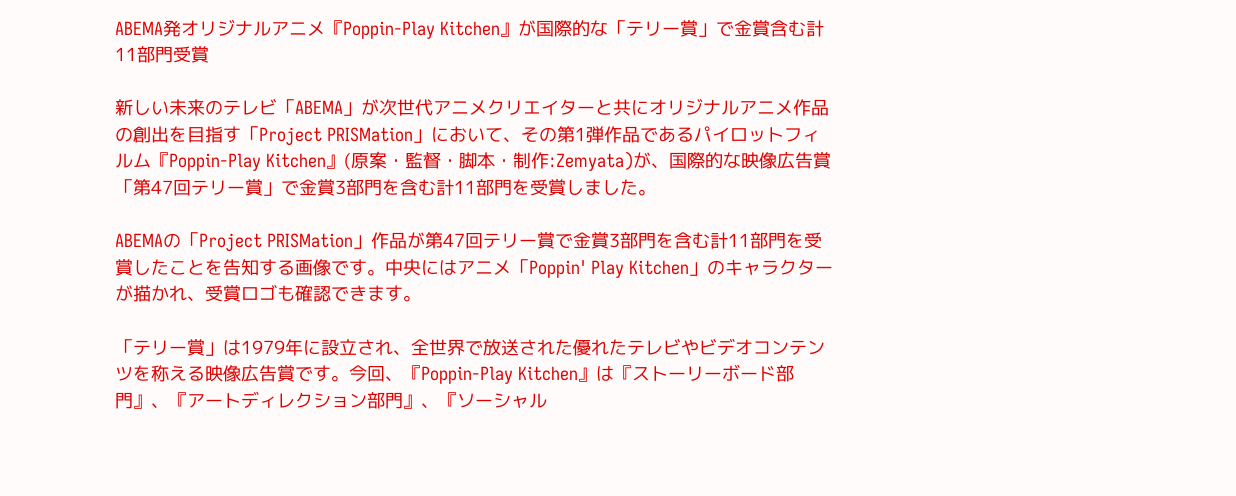ABEMA発オリジナルアニメ『Poppin-Play Kitchen』が国際的な「テリー賞」で金賞含む計11部門受賞

新しい未来のテレビ「ABEMA」が次世代アニメクリエイターと共にオリジナルアニメ作品の創出を目指す「Project PRISMation」において、その第1弾作品であるパイロットフィルム『Poppin-Play Kitchen』(原案・監督・脚本・制作:Zemyata)が、国際的な映像広告賞「第47回テリー賞」で金賞3部門を含む計11部門を受賞しました。

ABEMAの「Project PRISMation」作品が第47回テリー賞で金賞3部門を含む計11部門を受賞したことを告知する画像です。中央にはアニメ「Poppin' Play Kitchen」のキャラクターが描かれ、受賞ロゴも確認できます。

「テリー賞」は1979年に設立され、全世界で放送された優れたテレビやビデオコンテンツを称える映像広告賞です。今回、『Poppin-Play Kitchen』は『ストーリーボード部門』、『アートディレクション部門』、『ソーシャル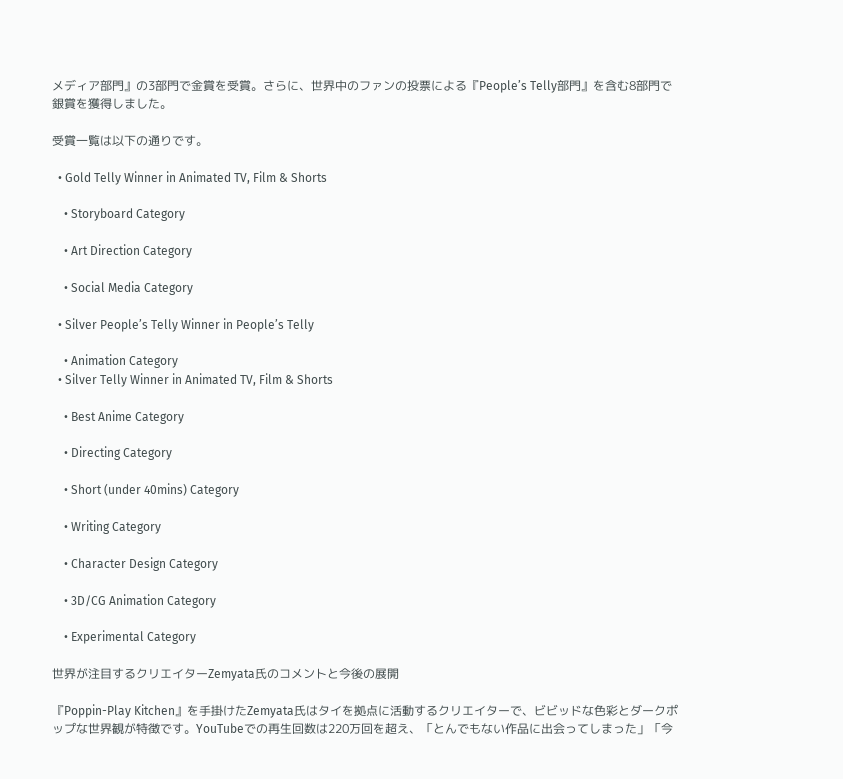メディア部門』の3部門で金賞を受賞。さらに、世界中のファンの投票による『People’s Telly部門』を含む8部門で銀賞を獲得しました。

受賞一覧は以下の通りです。

  • Gold Telly Winner in Animated TV, Film & Shorts

    • Storyboard Category

    • Art Direction Category

    • Social Media Category

  • Silver People’s Telly Winner in People’s Telly

    • Animation Category
  • Silver Telly Winner in Animated TV, Film & Shorts

    • Best Anime Category

    • Directing Category

    • Short (under 40mins) Category

    • Writing Category

    • Character Design Category

    • 3D/CG Animation Category

    • Experimental Category

世界が注目するクリエイターZemyata氏のコメントと今後の展開

『Poppin-Play Kitchen』を手掛けたZemyata氏はタイを拠点に活動するクリエイターで、ビビッドな色彩とダークポップな世界観が特徴です。YouTubeでの再生回数は220万回を超え、「とんでもない作品に出会ってしまった」「今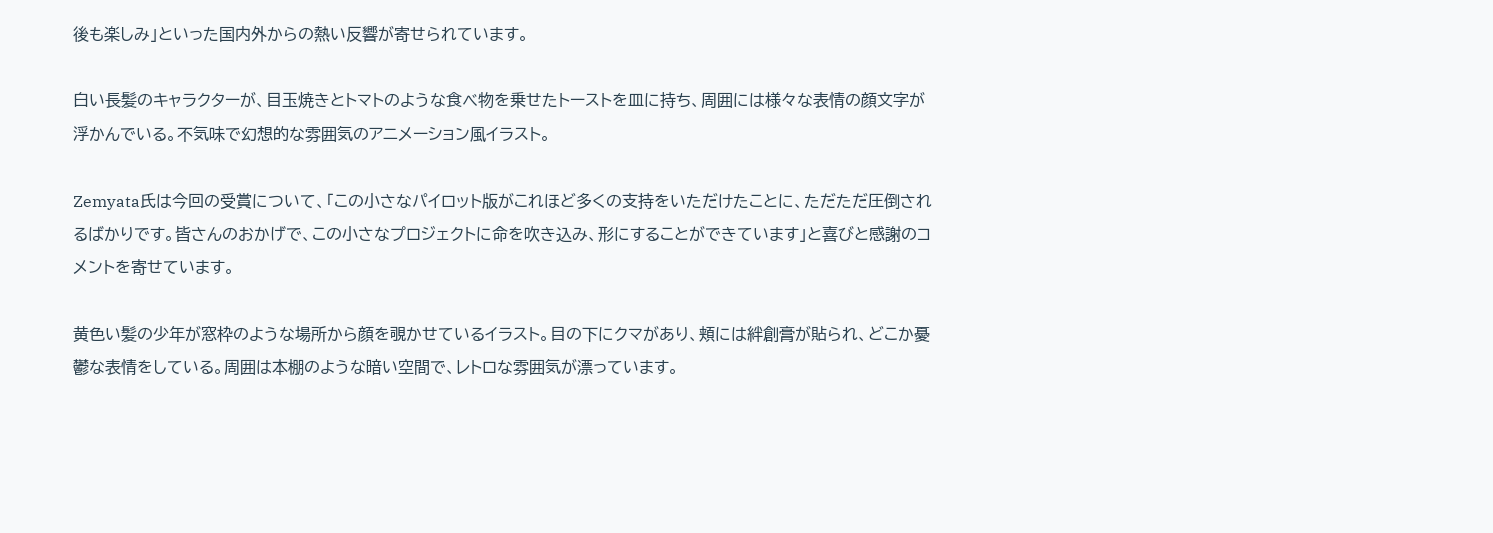後も楽しみ」といった国内外からの熱い反響が寄せられています。

白い長髪のキャラクターが、目玉焼きとトマトのような食べ物を乗せたトーストを皿に持ち、周囲には様々な表情の顔文字が浮かんでいる。不気味で幻想的な雰囲気のアニメーション風イラスト。

Zemyata氏は今回の受賞について、「この小さなパイロット版がこれほど多くの支持をいただけたことに、ただただ圧倒されるばかりです。皆さんのおかげで、この小さなプロジェクトに命を吹き込み、形にすることができています」と喜びと感謝のコメントを寄せています。

黄色い髪の少年が窓枠のような場所から顔を覗かせているイラスト。目の下にクマがあり、頬には絆創膏が貼られ、どこか憂鬱な表情をしている。周囲は本棚のような暗い空間で、レトロな雰囲気が漂っています。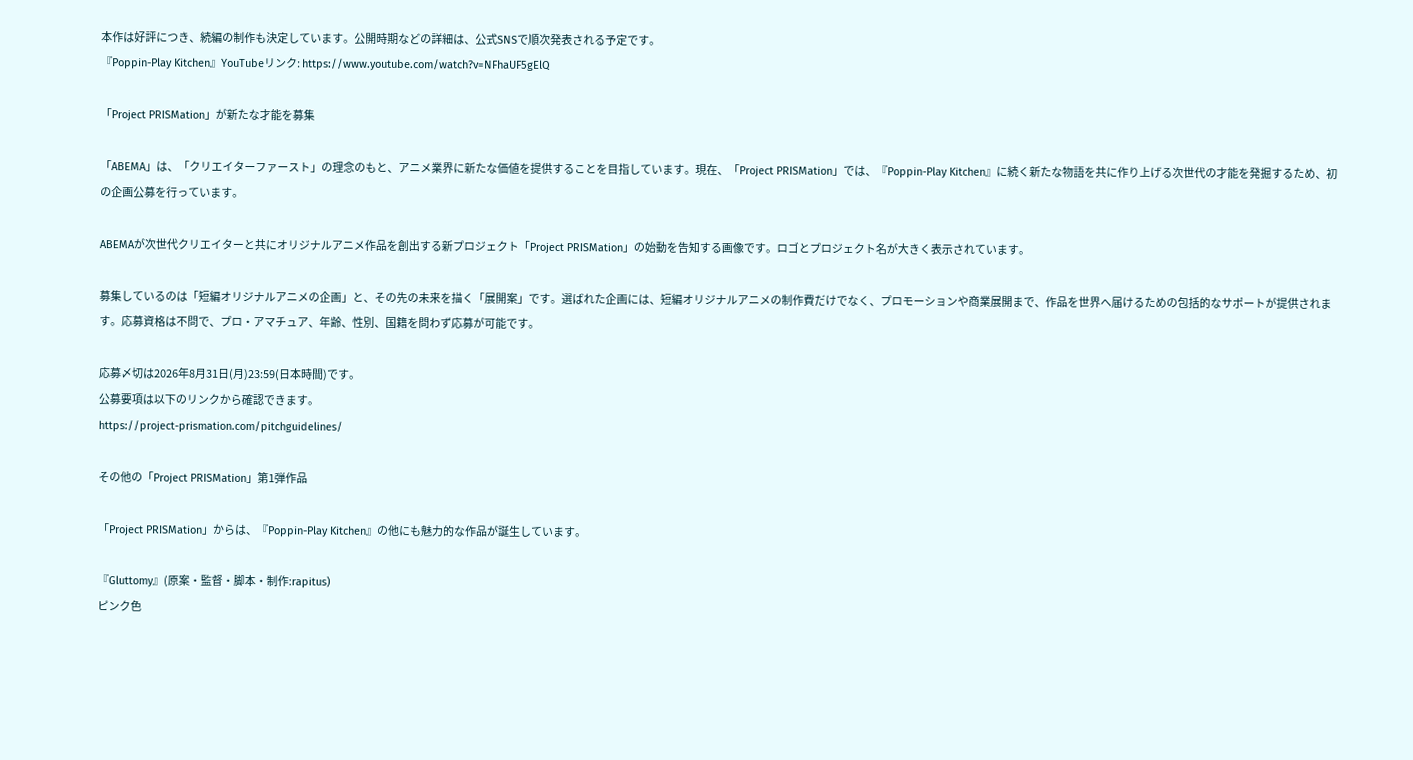本作は好評につき、続編の制作も決定しています。公開時期などの詳細は、公式SNSで順次発表される予定です。
『Poppin-Play Kitchen』YouTubeリンク: https://www.youtube.com/watch?v=NFhaUF5gElQ

「Project PRISMation」が新たな才能を募集

「ABEMA」は、「クリエイターファースト」の理念のもと、アニメ業界に新たな価値を提供することを目指しています。現在、「Project PRISMation」では、『Poppin-Play Kitchen』に続く新たな物語を共に作り上げる次世代の才能を発掘するため、初の企画公募を行っています。

ABEMAが次世代クリエイターと共にオリジナルアニメ作品を創出する新プロジェクト「Project PRISMation」の始動を告知する画像です。ロゴとプロジェクト名が大きく表示されています。

募集しているのは「短編オリジナルアニメの企画」と、その先の未来を描く「展開案」です。選ばれた企画には、短編オリジナルアニメの制作費だけでなく、プロモーションや商業展開まで、作品を世界へ届けるための包括的なサポートが提供されます。応募資格は不問で、プロ・アマチュア、年齢、性別、国籍を問わず応募が可能です。

応募〆切は2026年8月31日(月)23:59(日本時間)です。
公募要項は以下のリンクから確認できます。
https://project-prismation.com/pitchguidelines/

その他の「Project PRISMation」第1弾作品

「Project PRISMation」からは、『Poppin-Play Kitchen』の他にも魅力的な作品が誕生しています。

『Gluttomy』(原案・監督・脚本・制作:rapitus)
ピンク色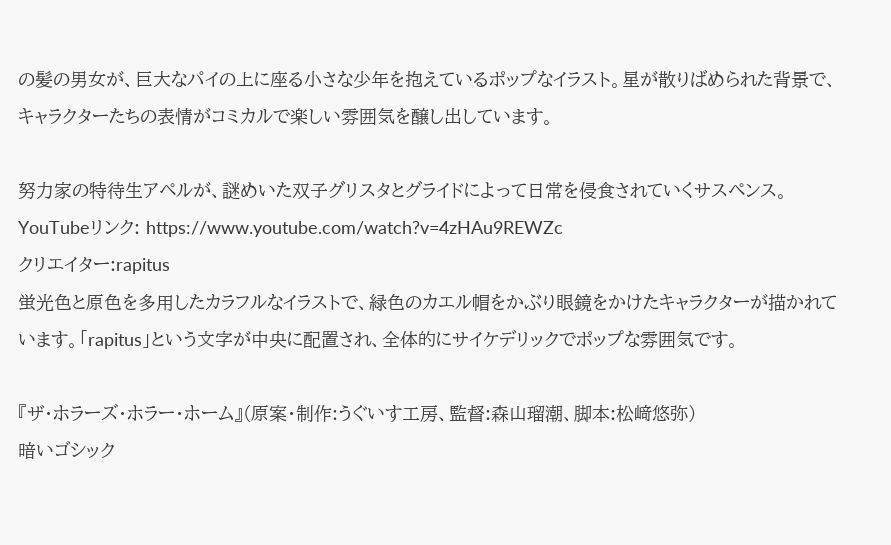の髪の男女が、巨大なパイの上に座る小さな少年を抱えているポップなイラスト。星が散りばめられた背景で、キャラクターたちの表情がコミカルで楽しい雰囲気を醸し出しています。

努力家の特待生アペルが、謎めいた双子グリスタとグライドによって日常を侵食されていくサスペンス。
YouTubeリンク: https://www.youtube.com/watch?v=4zHAu9REWZc
クリエイター:rapitus
蛍光色と原色を多用したカラフルなイラストで、緑色のカエル帽をかぶり眼鏡をかけたキャラクターが描かれています。「rapitus」という文字が中央に配置され、全体的にサイケデリックでポップな雰囲気です。

『ザ・ホラーズ・ホラー・ホーム』(原案・制作:うぐいす工房、監督:森山瑠潮、脚本:松﨑悠弥)
暗いゴシック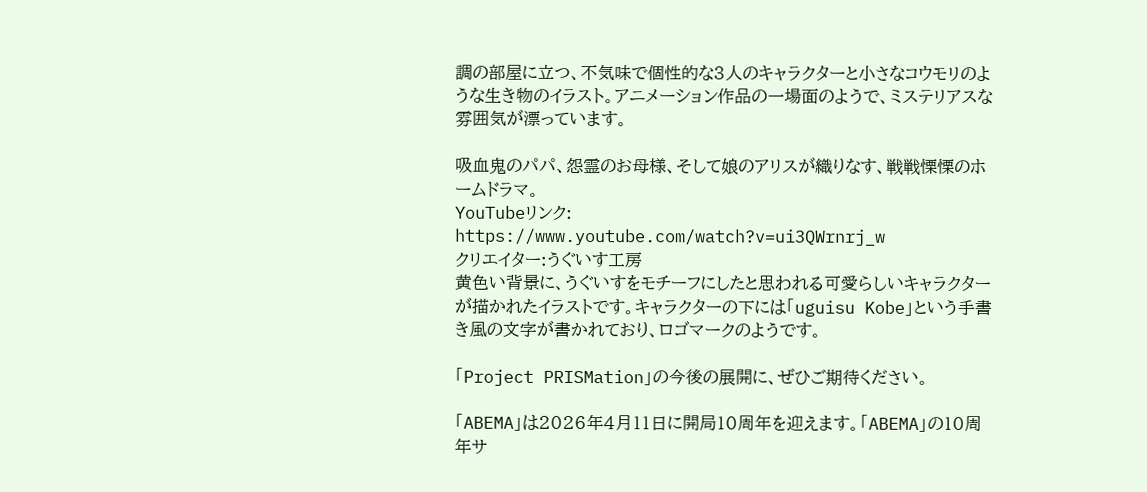調の部屋に立つ、不気味で個性的な3人のキャラクターと小さなコウモリのような生き物のイラスト。アニメーション作品の一場面のようで、ミステリアスな雰囲気が漂っています。

吸血鬼のパパ、怨霊のお母様、そして娘のアリスが織りなす、戦戦慄慄のホームドラマ。
YouTubeリンク: https://www.youtube.com/watch?v=ui3QWrnrj_w
クリエイター:うぐいす工房
黄色い背景に、うぐいすをモチーフにしたと思われる可愛らしいキャラクターが描かれたイラストです。キャラクターの下には「uguisu Kobe」という手書き風の文字が書かれており、ロゴマークのようです。

「Project PRISMation」の今後の展開に、ぜひご期待ください。

「ABEMA」は2026年4月11日に開局10周年を迎えます。「ABEMA」の10周年サ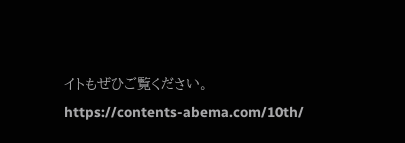イトもぜひご覧ください。
https://contents-abema.com/10th/